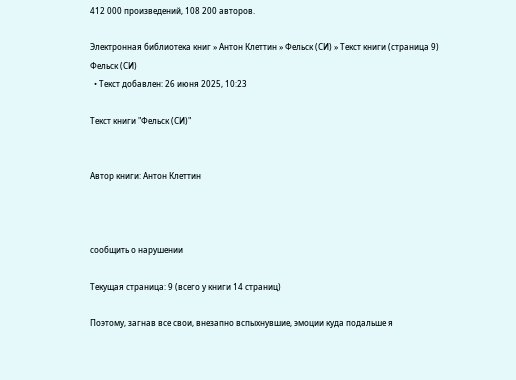412 000 произведений, 108 200 авторов.

Электронная библиотека книг » Антон Клеттин » Фельск (СИ) » Текст книги (страница 9)
Фельск (СИ)
  • Текст добавлен: 26 июня 2025, 10:23

Текст книги "Фельск (СИ)"


Автор книги: Антон Клеттин



сообщить о нарушении

Текущая страница: 9 (всего у книги 14 страниц)

Поэтому, загнав все свои, внезапно вспыхнувшие, эмоции куда подальше я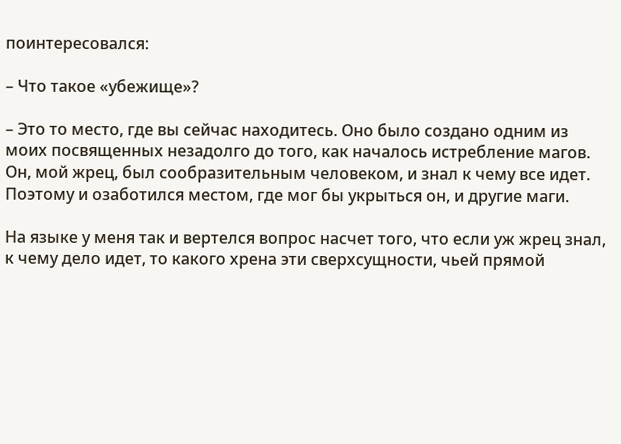поинтересовался:

– Что такое «убежище»?

– Это то место, где вы сейчас находитесь. Оно было создано одним из моих посвященных незадолго до того, как началось истребление магов. Он, мой жрец, был сообразительным человеком, и знал к чему все идет. Поэтому и озаботился местом, где мог бы укрыться он, и другие маги.

На языке у меня так и вертелся вопрос насчет того, что если уж жрец знал, к чему дело идет, то какого хрена эти сверхсущности, чьей прямой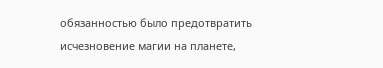обязанностью было предотвратить исчезновение магии на планете,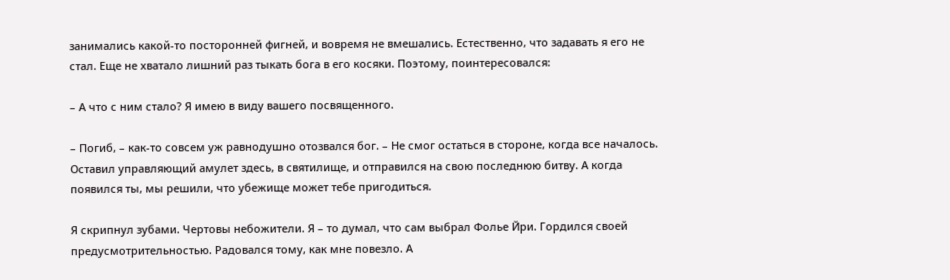занимались какой-то посторонней фигней, и вовремя не вмешались. Естественно, что задавать я его не стал. Еще не хватало лишний раз тыкать бога в его косяки. Поэтому, поинтересовался:

– А что с ним стало? Я имею в виду вашего посвященного.

– Погиб, – как-то совсем уж равнодушно отозвался бог. – Не смог остаться в стороне, когда все началось. Оставил управляющий амулет здесь, в святилище, и отправился на свою последнюю битву. А когда появился ты, мы решили, что убежище может тебе пригодиться.

Я скрипнул зубами. Чертовы небожители. Я – то думал, что сам выбрал Фолье Йри. Гордился своей предусмотрительностью. Радовался тому, как мне повезло. А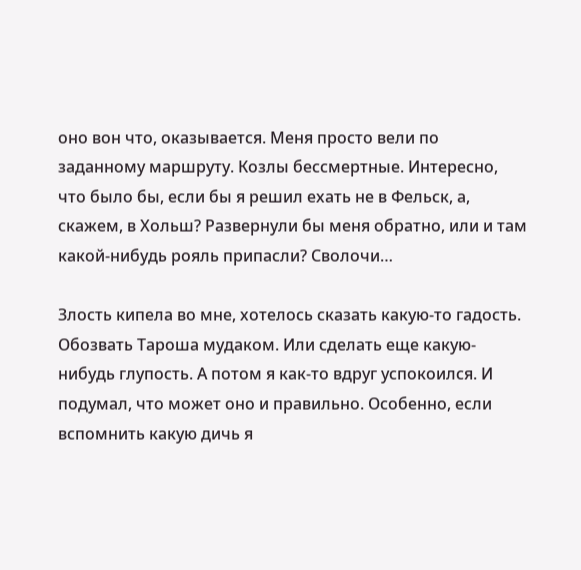оно вон что, оказывается. Меня просто вели по заданному маршруту. Козлы бессмертные. Интересно, что было бы, если бы я решил ехать не в Фельск, а, скажем, в Хольш? Развернули бы меня обратно, или и там какой-нибудь рояль припасли? Сволочи…

Злость кипела во мне, хотелось сказать какую-то гадость. Обозвать Тароша мудаком. Или сделать еще какую-нибудь глупость. А потом я как-то вдруг успокоился. И подумал, что может оно и правильно. Особенно, если вспомнить какую дичь я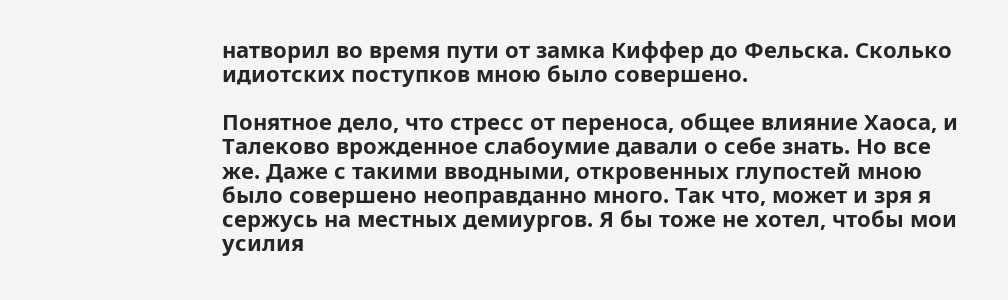натворил во время пути от замка Киффер до Фельска. Сколько идиотских поступков мною было совершено.

Понятное дело, что стресс от переноса, общее влияние Хаоса, и Талеково врожденное слабоумие давали о себе знать. Но все же. Даже с такими вводными, откровенных глупостей мною было совершено неоправданно много. Так что, может и зря я сержусь на местных демиургов. Я бы тоже не хотел, чтобы мои усилия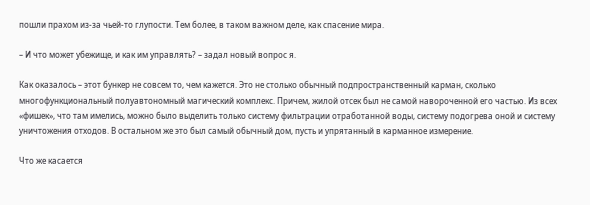пошли прахом из-за чьей-то глупости. Тем более, в таком важном деле, как спасение мира.

– И что может убежище, и как им управлять? – задал новый вопрос я.

Как оказалось – этот бункер не совсем то, чем кажется. Это не столько обычный подпространственный карман, сколько многофункциональный полуавтономный магический комплекс. Причем, жилой отсек был не самой навороченной его частью. Из всех «фишек», что там имелись, можно было выделить только систему фильтрации отработанной воды, систему подогрева оной и систему уничтожения отходов. В остальном же это был самый обычный дом, пусть и упрятанный в карманное измерение.

Что же касается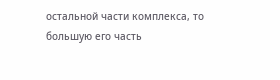остальной части комплекса, то большую его часть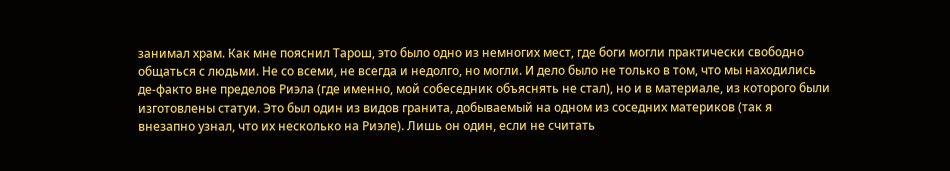занимал храм. Как мне пояснил Тарош, это было одно из немногих мест, где боги могли практически свободно общаться с людьми. Не со всеми, не всегда и недолго, но могли. И дело было не только в том, что мы находились де-факто вне пределов Риэла (где именно, мой собеседник объяснять не стал), но и в материале, из которого были изготовлены статуи. Это был один из видов гранита, добываемый на одном из соседних материков (так я внезапно узнал, что их несколько на Риэле). Лишь он один, если не считать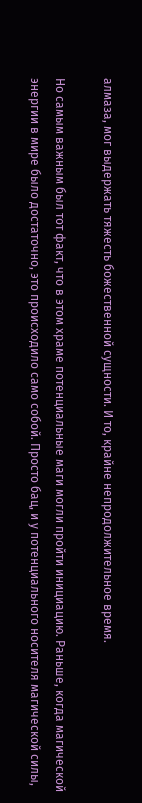алмаза, мог выдержать тяжесть божественной сущности. И то, крайне непродолжительное время.

Но самым важным был тот факт, что в этом храме потенциальные маги могли пройти инициацию. Раньше, когда магической энергии в мире было достаточно, это происходило само собой. Просто бац, и у потенциального носителя магической силы,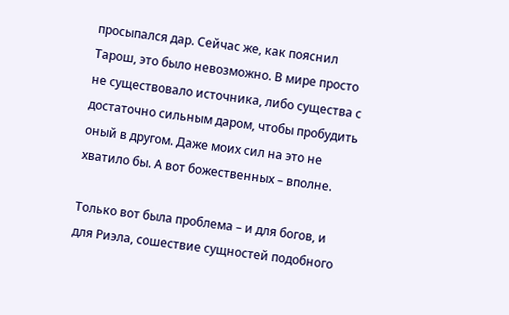просыпался дар. Сейчас же, как пояснил Тарош, это было невозможно. В мире просто не существовало источника, либо существа с достаточно сильным даром, чтобы пробудить оный в другом. Даже моих сил на это не хватило бы. А вот божественных – вполне.

Только вот была проблема – и для богов, и для Риэла, сошествие сущностей подобного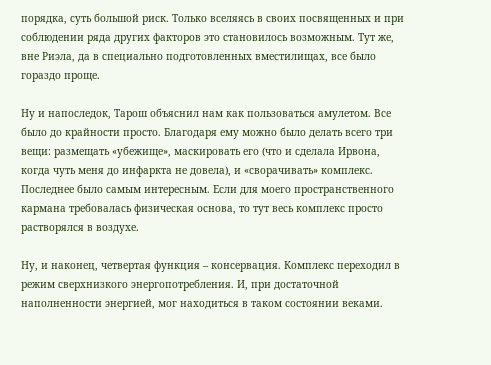порядка, суть большой риск. Только вселяясь в своих посвященных и при соблюдении ряда других факторов это становилось возможным. Тут же, вне Риэла, да в специально подготовленных вместилищах, все было гораздо проще.

Ну и напоследок, Тарош объяснил нам как пользоваться амулетом. Все было до крайности просто. Благодаря ему можно было делать всего три вещи: размещать «убежище», маскировать его (что и сделала Ирвона, когда чуть меня до инфаркта не довела), и «сворачивать» комплекс. Последнее было самым интересным. Если для моего пространственного кармана требовалась физическая основа, то тут весь комплекс просто растворялся в воздухе.

Ну, и наконец, четвертая функция – консервация. Комплекс переходил в режим сверхнизкого энергопотребления. И, при достаточной наполненности энергией, мог находиться в таком состоянии веками.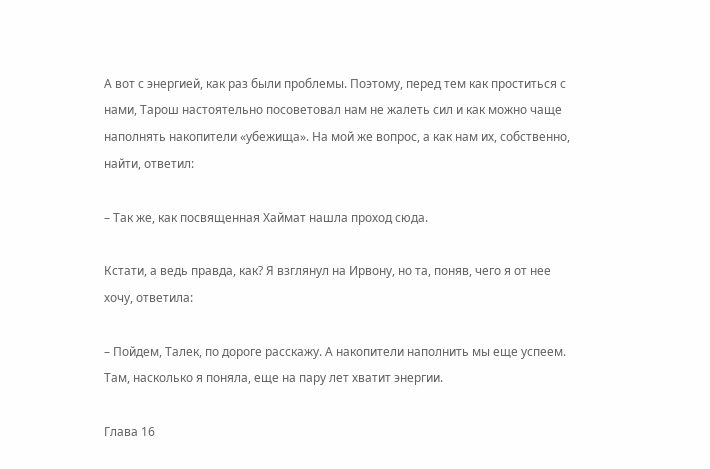А вот с энергией, как раз были проблемы. Поэтому, перед тем как проститься с нами, Тарош настоятельно посоветовал нам не жалеть сил и как можно чаще наполнять накопители «убежища». На мой же вопрос, а как нам их, собственно, найти, ответил:

– Так же, как посвященная Хаймат нашла проход сюда.

Кстати, а ведь правда, как? Я взглянул на Ирвону, но та, поняв, чего я от нее хочу, ответила:

– Пойдем, Талек, по дороге расскажу. А накопители наполнить мы еще успеем. Там, насколько я поняла, еще на пару лет хватит энергии.

Глава 16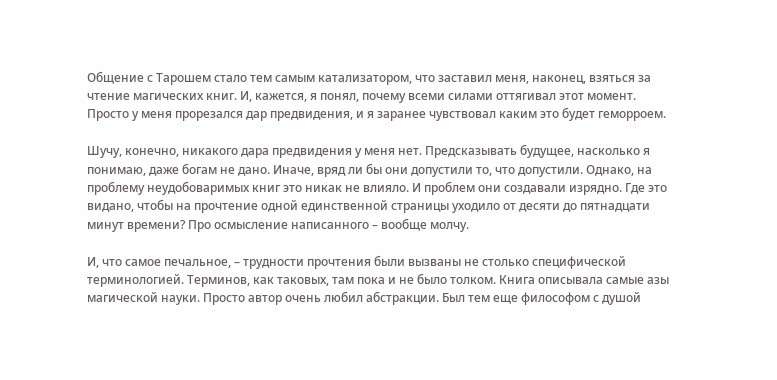Общение с Тарошем стало тем самым катализатором, что заставил меня, наконец, взяться за чтение магических книг. И, кажется, я понял, почему всеми силами оттягивал этот момент. Просто у меня прорезался дар предвидения, и я заранее чувствовал каким это будет геморроем.

Шучу, конечно, никакого дара предвидения у меня нет. Предсказывать будущее, насколько я понимаю, даже богам не дано. Иначе, вряд ли бы они допустили то, что допустили. Однако, на проблему неудобоваримых книг это никак не влияло. И проблем они создавали изрядно. Где это видано, чтобы на прочтение одной единственной страницы уходило от десяти до пятнадцати минут времени? Про осмысление написанного – вообще молчу.

И, что самое печальное, – трудности прочтения были вызваны не столько специфической терминологией. Терминов, как таковых, там пока и не было толком. Книга описывала самые азы магической науки. Просто автор очень любил абстракции. Был тем еще философом с душой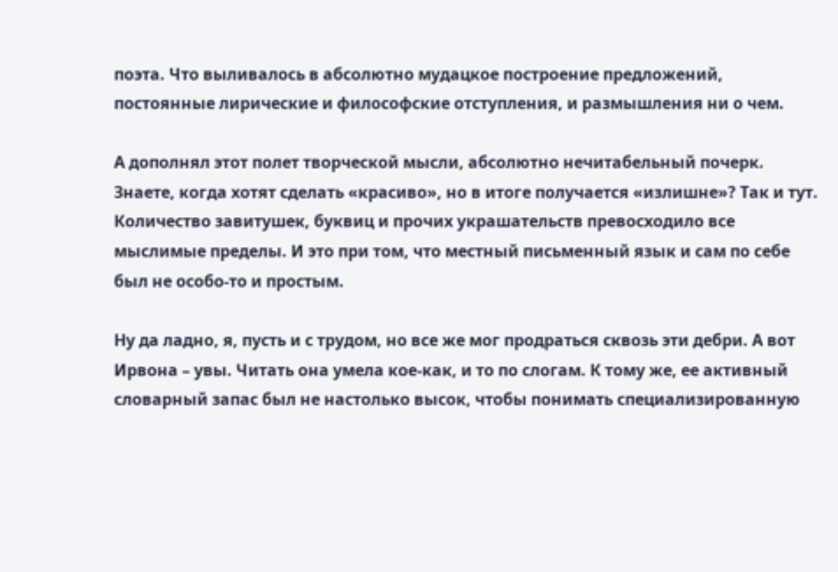поэта. Что выливалось в абсолютно мудацкое построение предложений, постоянные лирические и философские отступления, и размышления ни о чем.

А дополнял этот полет творческой мысли, абсолютно нечитабельный почерк. Знаете, когда хотят сделать «красиво», но в итоге получается «излишне»? Так и тут. Количество завитушек, буквиц и прочих украшательств превосходило все мыслимые пределы. И это при том, что местный письменный язык и сам по себе был не особо-то и простым.

Ну да ладно, я, пусть и с трудом, но все же мог продраться сквозь эти дебри. А вот Ирвона – увы. Читать она умела кое-как, и то по слогам. К тому же, ее активный словарный запас был не настолько высок, чтобы понимать специализированную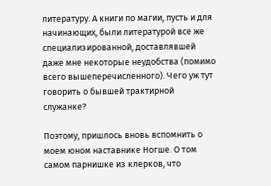литературу. А книги по магии, пусть и для начинающих, были литературой все же специализированной, доставлявшей даже мне некоторые неудобства (помимо всего вышеперечисленного). Чего уж тут говорить о бывшей трактирной служанке?

Поэтому, пришлось вновь вспомнить о моем юном наставнике Ногше. О том самом парнишке из клерков, что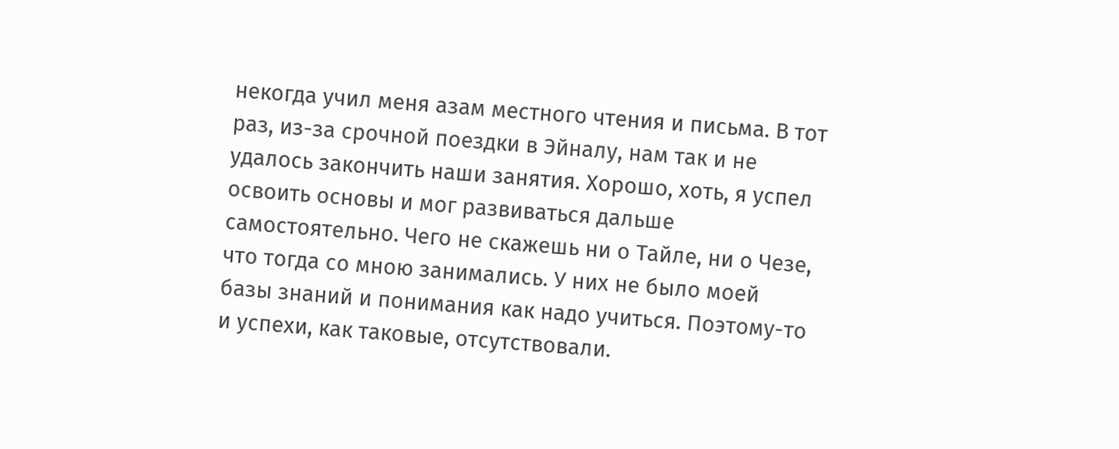некогда учил меня азам местного чтения и письма. В тот раз, из-за срочной поездки в Эйналу, нам так и не удалось закончить наши занятия. Хорошо, хоть, я успел освоить основы и мог развиваться дальше самостоятельно. Чего не скажешь ни о Тайле, ни о Чезе, что тогда со мною занимались. У них не было моей базы знаний и понимания как надо учиться. Поэтому-то и успехи, как таковые, отсутствовали.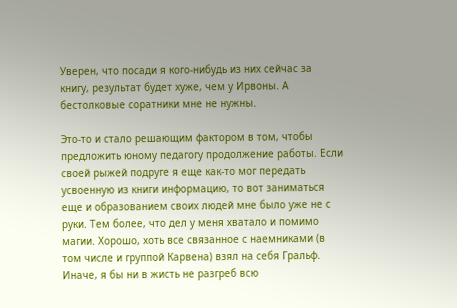Уверен, что посади я кого-нибудь из них сейчас за книгу, результат будет хуже, чем у Ирвоны. А бестолковые соратники мне не нужны.

Это-то и стало решающим фактором в том, чтобы предложить юному педагогу продолжение работы. Если своей рыжей подруге я еще как-то мог передать усвоенную из книги информацию, то вот заниматься еще и образованием своих людей мне было уже не с руки. Тем более, что дел у меня хватало и помимо магии. Хорошо, хоть все связанное с наемниками (в том числе и группой Карвена) взял на себя Гральф. Иначе, я бы ни в жисть не разгреб всю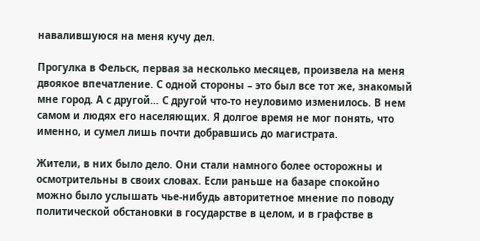навалившуюся на меня кучу дел.

Прогулка в Фельск, первая за несколько месяцев, произвела на меня двоякое впечатление. С одной стороны – это был все тот же, знакомый мне город. А с другой… С другой что-то неуловимо изменилось. В нем самом и людях его населяющих. Я долгое время не мог понять, что именно, и сумел лишь почти добравшись до магистрата.

Жители, в них было дело. Они стали намного более осторожны и осмотрительны в своих словах. Если раньше на базаре спокойно можно было услышать чье-нибудь авторитетное мнение по поводу политической обстановки в государстве в целом, и в графстве в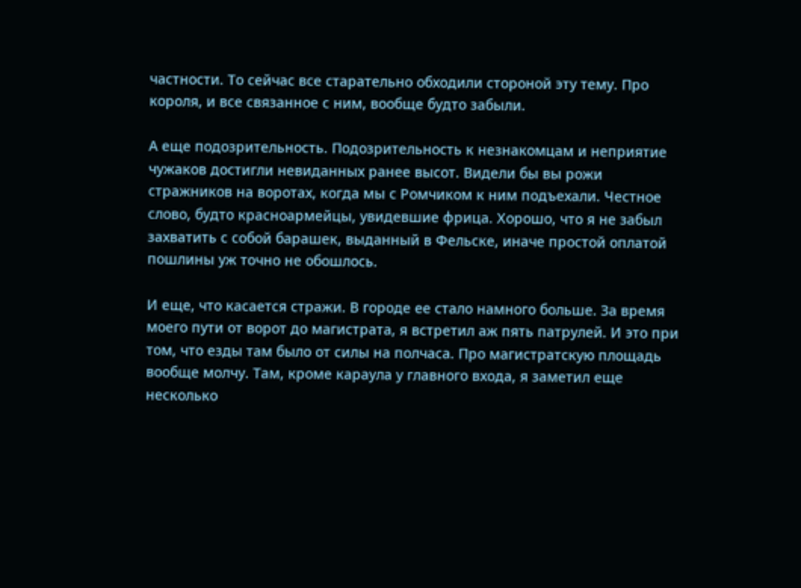частности. То сейчас все старательно обходили стороной эту тему. Про короля, и все связанное с ним, вообще будто забыли.

А еще подозрительность. Подозрительность к незнакомцам и неприятие чужаков достигли невиданных ранее высот. Видели бы вы рожи стражников на воротах, когда мы с Ромчиком к ним подъехали. Честное слово, будто красноармейцы, увидевшие фрица. Хорошо, что я не забыл захватить с собой барашек, выданный в Фельске, иначе простой оплатой пошлины уж точно не обошлось.

И еще, что касается стражи. В городе ее стало намного больше. За время моего пути от ворот до магистрата, я встретил аж пять патрулей. И это при том, что езды там было от силы на полчаса. Про магистратскую площадь вообще молчу. Там, кроме караула у главного входа, я заметил еще несколько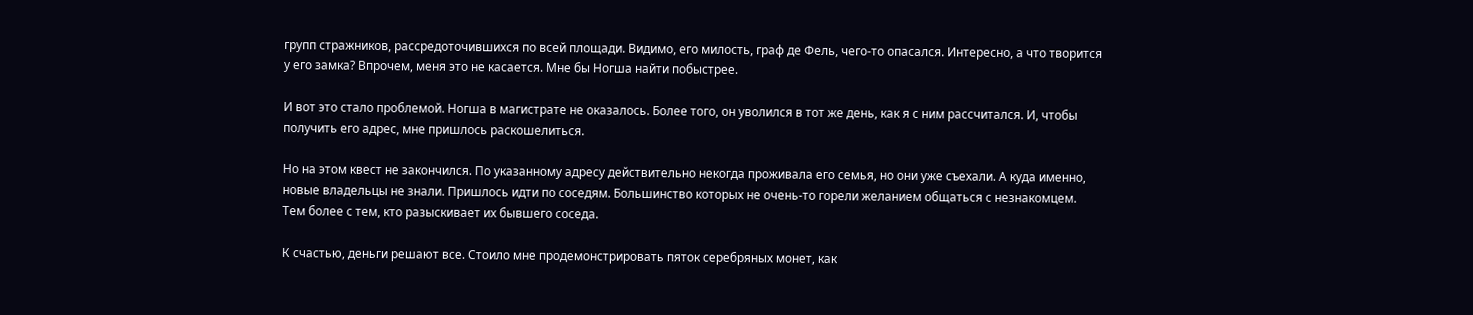групп стражников, рассредоточившихся по всей площади. Видимо, его милость, граф де Фель, чего-то опасался. Интересно, а что творится у его замка? Впрочем, меня это не касается. Мне бы Ногша найти побыстрее.

И вот это стало проблемой. Ногша в магистрате не оказалось. Более того, он уволился в тот же день, как я с ним рассчитался. И, чтобы получить его адрес, мне пришлось раскошелиться.

Но на этом квест не закончился. По указанному адресу действительно некогда проживала его семья, но они уже съехали. А куда именно, новые владельцы не знали. Пришлось идти по соседям. Большинство которых не очень-то горели желанием общаться с незнакомцем. Тем более с тем, кто разыскивает их бывшего соседа.

К счастью, деньги решают все. Стоило мне продемонстрировать пяток серебряных монет, как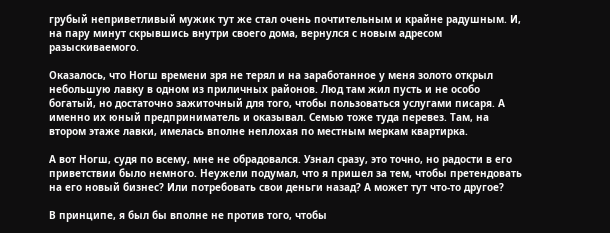грубый неприветливый мужик тут же стал очень почтительным и крайне радушным. И, на пару минут скрывшись внутри своего дома, вернулся с новым адресом разыскиваемого.

Оказалось, что Ногш времени зря не терял и на заработанное у меня золото открыл небольшую лавку в одном из приличных районов. Люд там жил пусть и не особо богатый, но достаточно зажиточный для того, чтобы пользоваться услугами писаря. А именно их юный предприниматель и оказывал. Семью тоже туда перевез. Там, на втором этаже лавки, имелась вполне неплохая по местным меркам квартирка.

А вот Ногш, судя по всему, мне не обрадовался. Узнал сразу, это точно, но радости в его приветствии было немного. Неужели подумал, что я пришел за тем, чтобы претендовать на его новый бизнес? Или потребовать свои деньги назад? А может тут что-то другое?

В принципе, я был бы вполне не против того, чтобы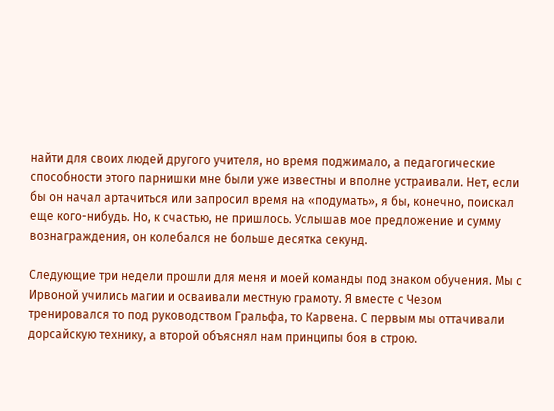найти для своих людей другого учителя, но время поджимало, а педагогические способности этого парнишки мне были уже известны и вполне устраивали. Нет, если бы он начал артачиться или запросил время на «подумать», я бы, конечно, поискал еще кого-нибудь. Но, к счастью, не пришлось. Услышав мое предложение и сумму вознаграждения, он колебался не больше десятка секунд.

Следующие три недели прошли для меня и моей команды под знаком обучения. Мы с Ирвоной учились магии и осваивали местную грамоту. Я вместе с Чезом тренировался то под руководством Гральфа, то Карвена. С первым мы оттачивали дорсайскую технику, а второй объяснял нам принципы боя в строю.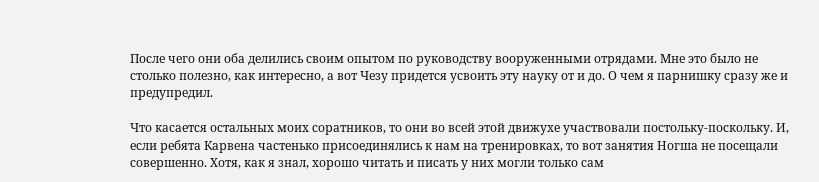После чего они оба делились своим опытом по руководству вооруженными отрядами. Мне это было не столько полезно, как интересно, а вот Чезу придется усвоить эту науку от и до. О чем я парнишку сразу же и предупредил.

Что касается остальных моих соратников, то они во всей этой движухе участвовали постольку-поскольку. И, если ребята Карвена частенько присоединялись к нам на тренировках, то вот занятия Ногша не посещали совершенно. Хотя, как я знал, хорошо читать и писать у них могли только сам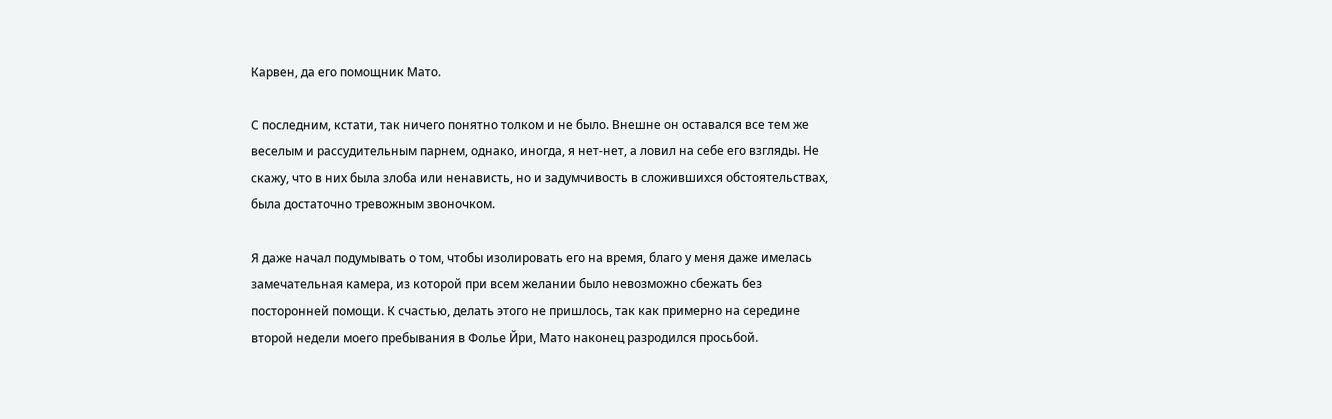Карвен, да его помощник Мато.

С последним, кстати, так ничего понятно толком и не было. Внешне он оставался все тем же веселым и рассудительным парнем, однако, иногда, я нет-нет, а ловил на себе его взгляды. Не скажу, что в них была злоба или ненависть, но и задумчивость в сложившихся обстоятельствах, была достаточно тревожным звоночком.

Я даже начал подумывать о том, чтобы изолировать его на время, благо у меня даже имелась замечательная камера, из которой при всем желании было невозможно сбежать без посторонней помощи. К счастью, делать этого не пришлось, так как примерно на середине второй недели моего пребывания в Фолье Йри, Мато наконец разродился просьбой.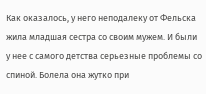Как оказалось, у него неподалеку от Фельска жила младшая сестра со своим мужем. И были у нее с самого детства серьезные проблемы со спиной. Болела она жутко при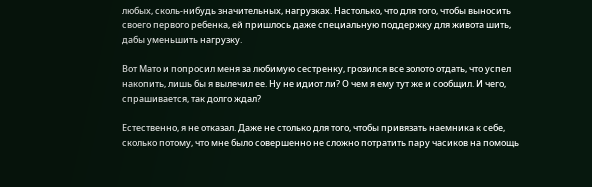любых, сколь-нибудь значительных, нагрузках. Настолько, что для того, чтобы выносить своего первого ребенка, ей пришлось даже специальную поддержку для живота шить, дабы уменьшить нагрузку.

Вот Мато и попросил меня за любимую сестренку, грозился все золото отдать, что успел накопить, лишь бы я вылечил ее. Ну не идиот ли? О чем я ему тут же и сообщил. И чего, спрашивается, так долго ждал?

Естественно, я не отказал. Даже не столько для того, чтобы привязать наемника к себе, сколько потому, что мне было совершенно не сложно потратить пару часиков на помощь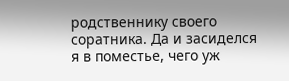родственнику своего соратника. Да и засиделся я в поместье, чего уж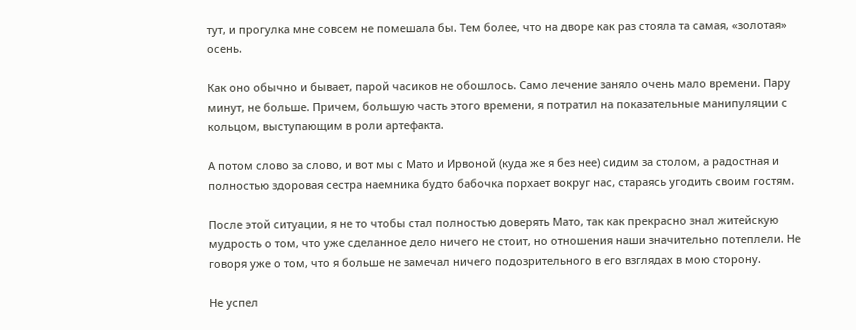тут, и прогулка мне совсем не помешала бы. Тем более, что на дворе как раз стояла та самая, «золотая» осень.

Как оно обычно и бывает, парой часиков не обошлось. Само лечение заняло очень мало времени. Пару минут, не больше. Причем, большую часть этого времени, я потратил на показательные манипуляции с кольцом, выступающим в роли артефакта.

А потом слово за слово, и вот мы с Мато и Ирвоной (куда же я без нее) сидим за столом, а радостная и полностью здоровая сестра наемника будто бабочка порхает вокруг нас, стараясь угодить своим гостям.

После этой ситуации, я не то чтобы стал полностью доверять Мато, так как прекрасно знал житейскую мудрость о том, что уже сделанное дело ничего не стоит, но отношения наши значительно потеплели. Не говоря уже о том, что я больше не замечал ничего подозрительного в его взглядах в мою сторону.

Не успел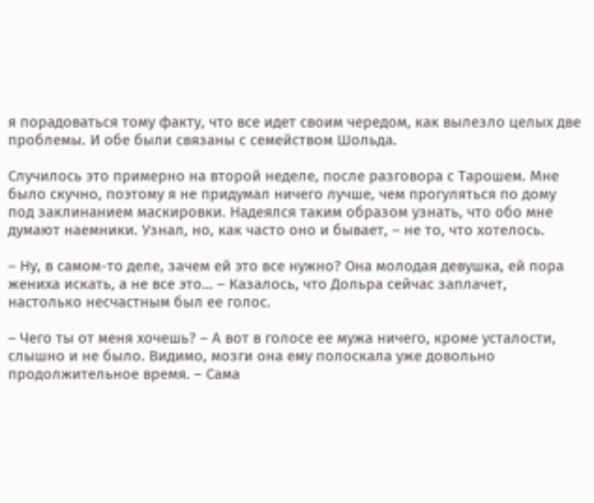я порадоваться тому факту, что все идет своим чередом, как вылезло целых две проблемы. И обе были связаны с семейством Шольда.

Случилось это примерно на второй неделе, после разговора с Тарошем. Мне было скучно, поэтому я не придумал ничего лучше, чем прогуляться по дому под заклинанием маскировки. Надеялся таким образом узнать, что обо мне думают наемники. Узнал, но, как часто оно и бывает, – не то, что хотелось.

– Ну, в самом-то деле, зачем ей это все нужно? Она молодая девушка, ей пора жениха искать, а не все это… – Казалось, что Дольра сейчас заплачет, настолько несчастным был ее голос.

– Чего ты от меня хочешь? – А вот в голосе ее мужа ничего, кроме усталости, слышно и не было. Видимо, мозги она ему полоскала уже довольно продолжительное время. – Сама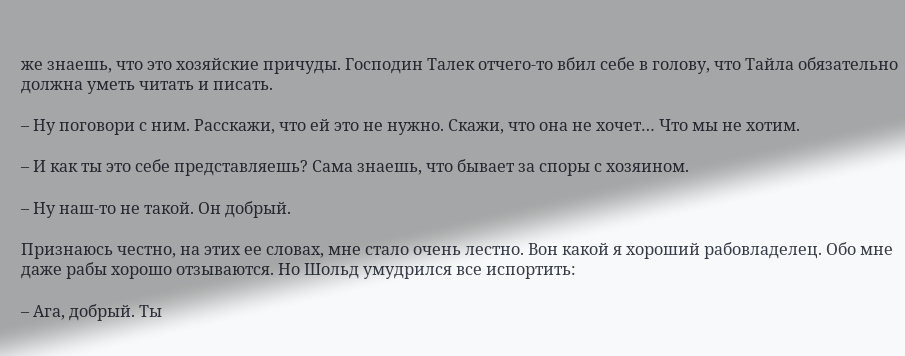же знаешь, что это хозяйские причуды. Господин Талек отчего-то вбил себе в голову, что Тайла обязательно должна уметь читать и писать.

– Ну поговори с ним. Расскажи, что ей это не нужно. Скажи, что она не хочет… Что мы не хотим.

– И как ты это себе представляешь? Сама знаешь, что бывает за споры с хозяином.

– Ну наш-то не такой. Он добрый.

Признаюсь честно, на этих ее словах, мне стало очень лестно. Вон какой я хороший рабовладелец. Обо мне даже рабы хорошо отзываются. Но Шольд умудрился все испортить:

– Ага, добрый. Ты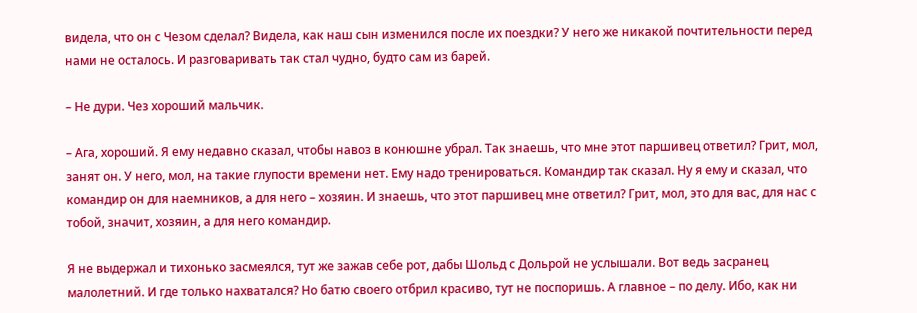видела, что он с Чезом сделал? Видела, как наш сын изменился после их поездки? У него же никакой почтительности перед нами не осталось. И разговаривать так стал чудно, будто сам из барей.

– Не дури. Чез хороший мальчик.

– Ага, хороший. Я ему недавно сказал, чтобы навоз в конюшне убрал. Так знаешь, что мне этот паршивец ответил? Грит, мол, занят он. У него, мол, на такие глупости времени нет. Ему надо тренироваться. Командир так сказал. Ну я ему и сказал, что командир он для наемников, а для него – хозяин. И знаешь, что этот паршивец мне ответил? Грит, мол, это для вас, для нас с тобой, значит, хозяин, а для него командир.

Я не выдержал и тихонько засмеялся, тут же зажав себе рот, дабы Шольд с Дольрой не услышали. Вот ведь засранец малолетний. И где только нахватался? Но батю своего отбрил красиво, тут не поспоришь. А главное – по делу. Ибо, как ни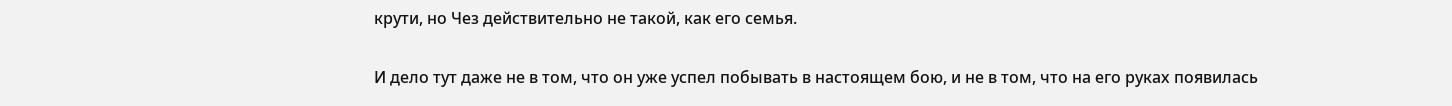крути, но Чез действительно не такой, как его семья.

И дело тут даже не в том, что он уже успел побывать в настоящем бою, и не в том, что на его руках появилась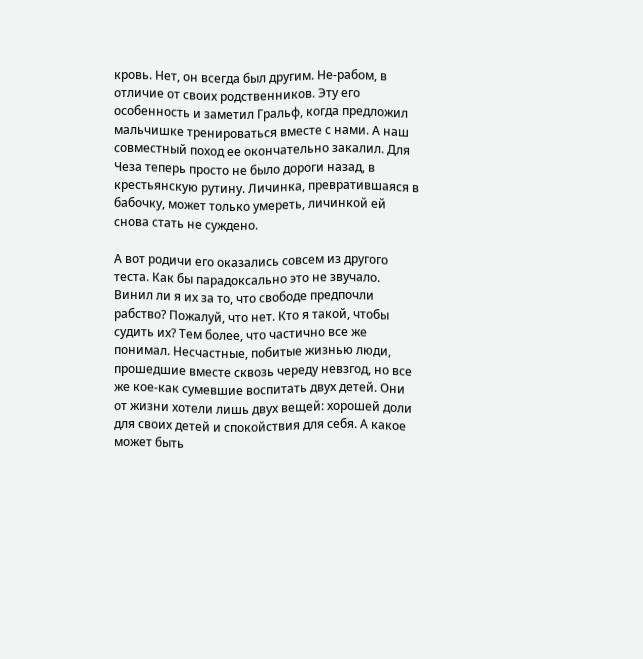кровь. Нет, он всегда был другим. Не-рабом, в отличие от своих родственников. Эту его особенность и заметил Гральф, когда предложил мальчишке тренироваться вместе с нами. А наш совместный поход ее окончательно закалил. Для Чеза теперь просто не было дороги назад, в крестьянскую рутину. Личинка, превратившаяся в бабочку, может только умереть, личинкой ей снова стать не суждено.

А вот родичи его оказались совсем из другого теста. Как бы парадоксально это не звучало. Винил ли я их за то, что свободе предпочли рабство? Пожалуй, что нет. Кто я такой, чтобы судить их? Тем более, что частично все же понимал. Несчастные, побитые жизнью люди, прошедшие вместе сквозь череду невзгод, но все же кое-как сумевшие воспитать двух детей. Они от жизни хотели лишь двух вещей: хорошей доли для своих детей и спокойствия для себя. А какое может быть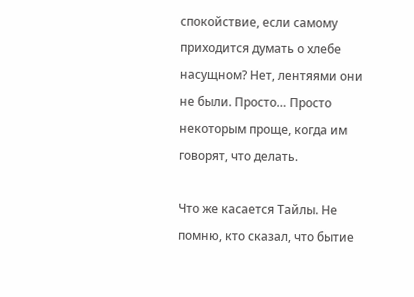спокойствие, если самому приходится думать о хлебе насущном? Нет, лентяями они не были. Просто… Просто некоторым проще, когда им говорят, что делать.

Что же касается Тайлы. Не помню, кто сказал, что бытие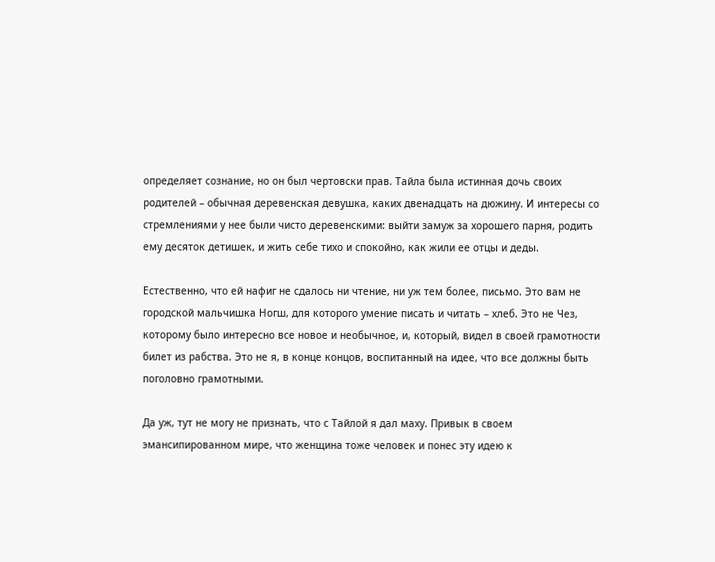определяет сознание, но он был чертовски прав. Тайла была истинная дочь своих родителей – обычная деревенская девушка, каких двенадцать на дюжину. И интересы со стремлениями у нее были чисто деревенскими: выйти замуж за хорошего парня, родить ему десяток детишек, и жить себе тихо и спокойно, как жили ее отцы и деды.

Естественно, что ей нафиг не сдалось ни чтение, ни уж тем более, письмо. Это вам не городской мальчишка Ногш, для которого умение писать и читать – хлеб. Это не Чез, которому было интересно все новое и необычное, и, который, видел в своей грамотности билет из рабства. Это не я, в конце концов, воспитанный на идее, что все должны быть поголовно грамотными.

Да уж, тут не могу не признать, что с Тайлой я дал маху. Привык в своем эмансипированном мире, что женщина тоже человек и понес эту идею к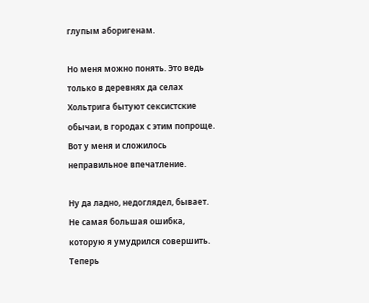глупым аборигенам.

Но меня можно понять. Это ведь только в деревнях да селах Хольтрига бытуют сексистские обычаи, в городах с этим попроще. Вот у меня и сложилось неправильное впечатление.

Ну да ладно, недоглядел, бывает. Не самая большая ошибка, которую я умудрился совершить. Теперь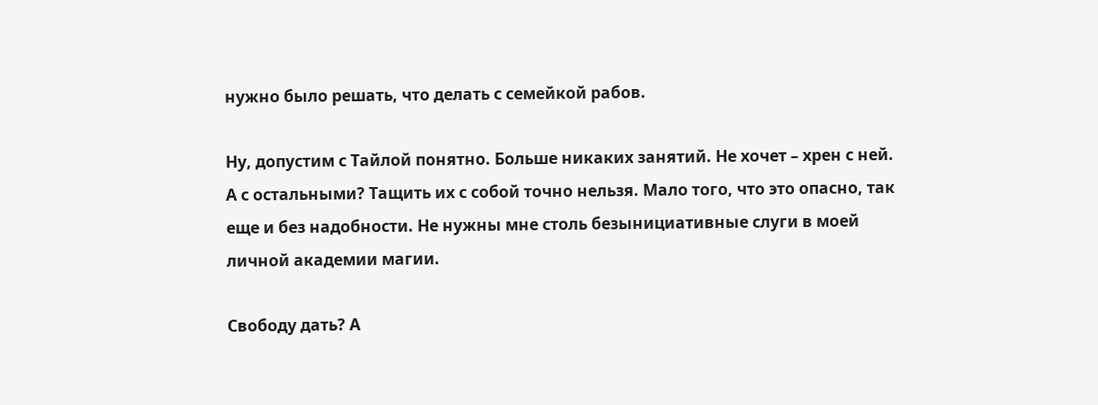нужно было решать, что делать с семейкой рабов.

Ну, допустим с Тайлой понятно. Больше никаких занятий. Не хочет – хрен с ней. А с остальными? Тащить их с собой точно нельзя. Мало того, что это опасно, так еще и без надобности. Не нужны мне столь безынициативные слуги в моей личной академии магии.

Свободу дать? А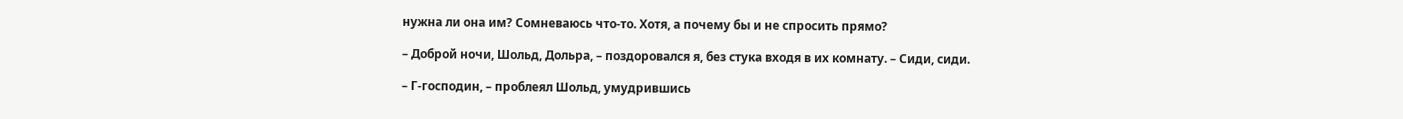нужна ли она им? Сомневаюсь что-то. Хотя, а почему бы и не спросить прямо?

– Доброй ночи, Шольд, Дольра, – поздоровался я, без стука входя в их комнату. – Сиди, сиди.

– Г-господин, – проблеял Шольд, умудрившись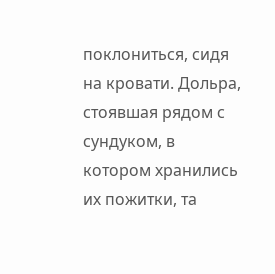поклониться, сидя на кровати. Дольра, стоявшая рядом с сундуком, в котором хранились их пожитки, та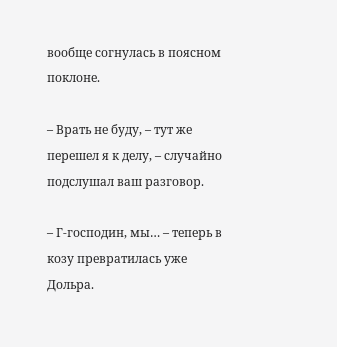вообще согнулась в поясном поклоне.

– Врать не буду, – тут же перешел я к делу, – случайно подслушал ваш разговор.

– Г-господин, мы… – теперь в козу превратилась уже Дольра.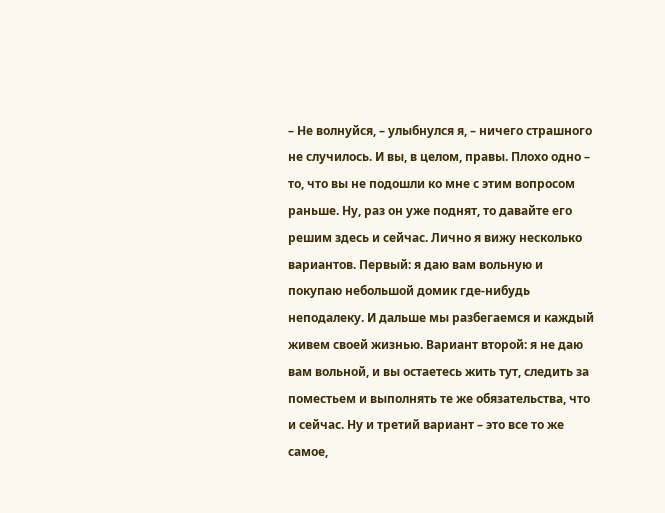– Не волнуйся, – улыбнулся я, – ничего страшного не случилось. И вы, в целом, правы. Плохо одно – то, что вы не подошли ко мне с этим вопросом раньше. Ну, раз он уже поднят, то давайте его решим здесь и сейчас. Лично я вижу несколько вариантов. Первый: я даю вам вольную и покупаю небольшой домик где-нибудь неподалеку. И дальше мы разбегаемся и каждый живем своей жизнью. Вариант второй: я не даю вам вольной, и вы остаетесь жить тут, следить за поместьем и выполнять те же обязательства, что и сейчас. Ну и третий вариант – это все то же самое,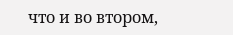что и во втором,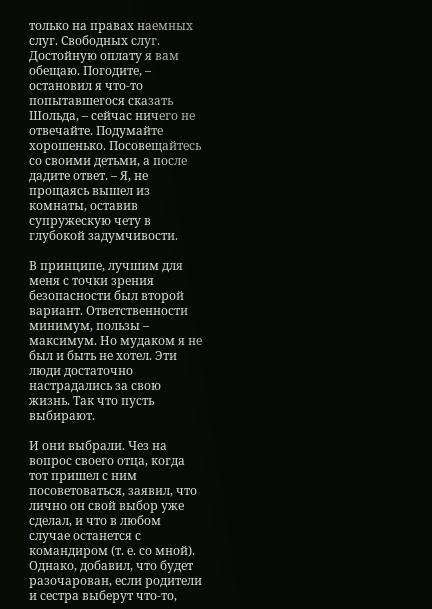только на правах наемных слуг. Свободных слуг. Достойную оплату я вам обещаю. Погодите, – остановил я что-то попытавшегося сказать Шольда, – сейчас ничего не отвечайте. Подумайте хорошенько. Посовещайтесь со своими детьми, а после дадите ответ. – Я, не прощаясь вышел из комнаты, оставив супружескую чету в глубокой задумчивости.

В принципе, лучшим для меня с точки зрения безопасности был второй вариант. Ответственности минимум, пользы – максимум. Но мудаком я не был и быть не хотел. Эти люди достаточно настрадались за свою жизнь. Так что пусть выбирают.

И они выбрали. Чез на вопрос своего отца, когда тот пришел с ним посоветоваться, заявил, что лично он свой выбор уже сделал, и что в любом случае останется с командиром (т. е. со мной). Однако, добавил, что будет разочарован, если родители и сестра выберут что-то,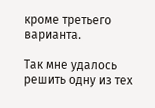кроме третьего варианта.

Так мне удалось решить одну из тех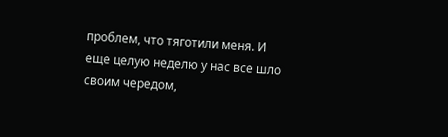проблем, что тяготили меня. И еще целую неделю у нас все шло своим чередом,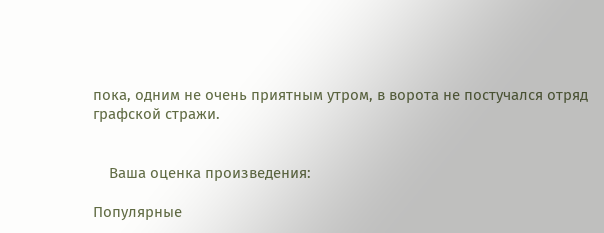пока, одним не очень приятным утром, в ворота не постучался отряд графской стражи.


    Ваша оценка произведения:

Популярные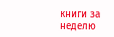книги за неделю